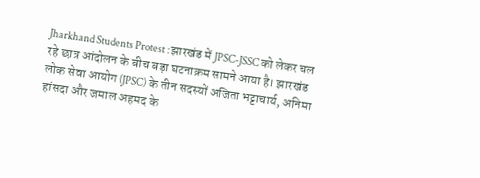Jharkhand Students Protest :झारखंड में JPSC-JSSC को लेकर चल रहे छात्र आंदोलन के बीच बड़ा घटनाक्रम सामने आया है। झारखंड लोक सेवा आयोग (JPSC) के तीन सदस्यों अजिता भट्टाचार्य, अनिमा हांसदा और जमाल अहमद के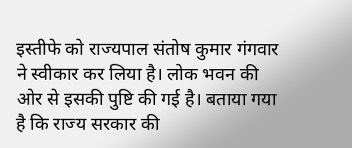इस्तीफे को राज्यपाल संतोष कुमार गंगवार ने स्वीकार कर लिया है। लोक भवन की ओर से इसकी पुष्टि की गई है। बताया गया है कि राज्य सरकार की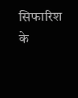सिफारिश के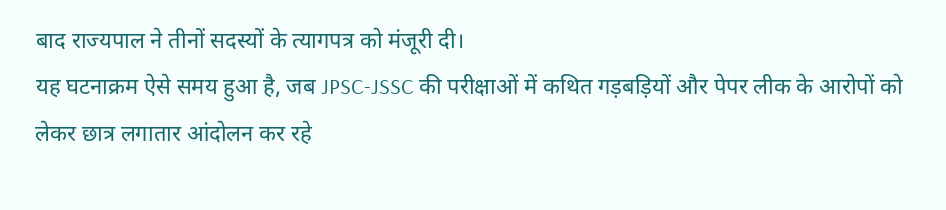बाद राज्यपाल ने तीनों सदस्यों के त्यागपत्र को मंजूरी दी।
यह घटनाक्रम ऐसे समय हुआ है, जब JPSC-JSSC की परीक्षाओं में कथित गड़बड़ियों और पेपर लीक के आरोपों को लेकर छात्र लगातार आंदोलन कर रहे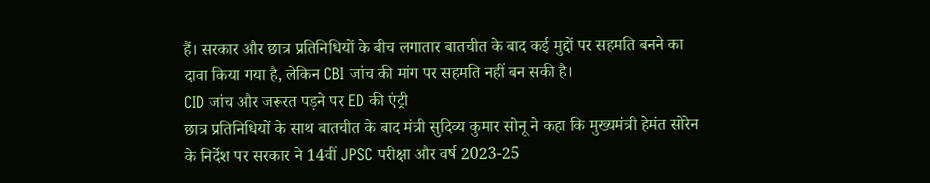हैं। सरकार और छात्र प्रतिनिधियों के बीच लगातार बातचीत के बाद कई मुद्दों पर सहमति बनने का दावा किया गया है, लेकिन CBI जांच की मांग पर सहमति नहीं बन सकी है।
CID जांच और जरूरत पड़ने पर ED की एंट्री
छात्र प्रतिनिधियों के साथ बातचीत के बाद मंत्री सुदिव्य कुमार सोनू ने कहा कि मुख्यमंत्री हेमंत सोरेन के निर्देश पर सरकार ने 14वीं JPSC परीक्षा और वर्ष 2023-25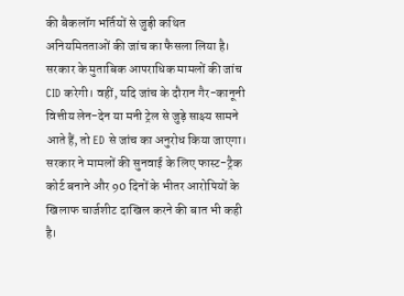की बैकलॉग भर्तियों से जुड़ी कथित अनियमितताओं की जांच का फैसला लिया है।
सरकार के मुताबिक आपराधिक मामलों की जांच CID करेगी। वहीं, यदि जांच के दौरान गैर-कानूनी वित्तीय लेन-देन या मनी ट्रेल से जुड़े साक्ष्य सामने आते हैं, तो ED से जांच का अनुरोध किया जाएगा। सरकार ने मामलों की सुनवाई के लिए फास्ट-ट्रैक कोर्ट बनाने और 90 दिनों के भीतर आरोपियों के खिलाफ चार्जशीट दाखिल करने की बात भी कही है।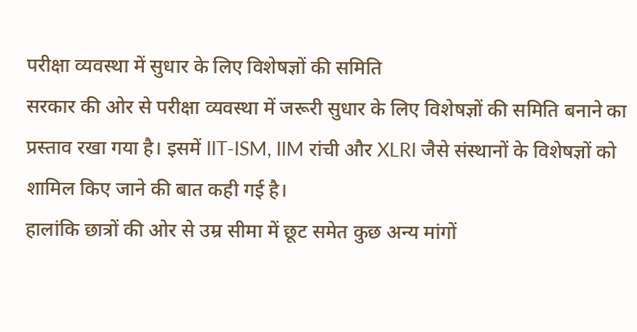परीक्षा व्यवस्था में सुधार के लिए विशेषज्ञों की समिति
सरकार की ओर से परीक्षा व्यवस्था में जरूरी सुधार के लिए विशेषज्ञों की समिति बनाने का प्रस्ताव रखा गया है। इसमें IIT-ISM, IIM रांची और XLRI जैसे संस्थानों के विशेषज्ञों को शामिल किए जाने की बात कही गई है।
हालांकि छात्रों की ओर से उम्र सीमा में छूट समेत कुछ अन्य मांगों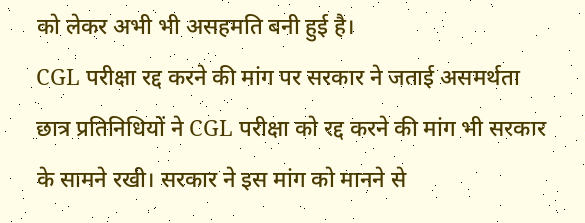को लेकर अभी भी असहमति बनी हुई है।
CGL परीक्षा रद्द करने की मांग पर सरकार ने जताई असमर्थता
छात्र प्रतिनिधियों ने CGL परीक्षा को रद्द करने की मांग भी सरकार के सामने रखी। सरकार ने इस मांग को मानने से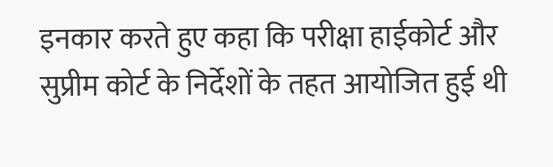इनकार करते हुए कहा कि परीक्षा हाईकोर्ट और सुप्रीम कोर्ट के निर्देशों के तहत आयोजित हुई थी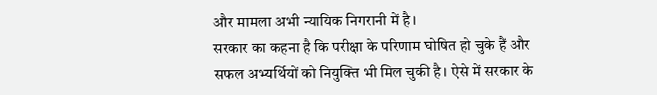और मामला अभी न्यायिक निगरानी में है।
सरकार का कहना है कि परीक्षा के परिणाम घोषित हो चुके हैं और सफल अभ्यर्थियों को नियुक्ति भी मिल चुकी है। ऐसे में सरकार के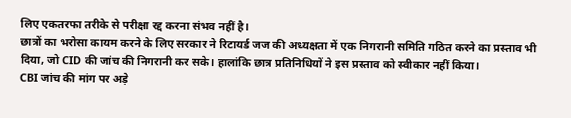लिए एकतरफा तरीके से परीक्षा रद्द करना संभव नहीं है।
छात्रों का भरोसा कायम करने के लिए सरकार ने रिटायर्ड जज की अध्यक्षता में एक निगरानी समिति गठित करने का प्रस्ताव भी दिया, जो CID की जांच की निगरानी कर सके। हालांकि छात्र प्रतिनिधियों ने इस प्रस्ताव को स्वीकार नहीं किया।
CBI जांच की मांग पर अड़े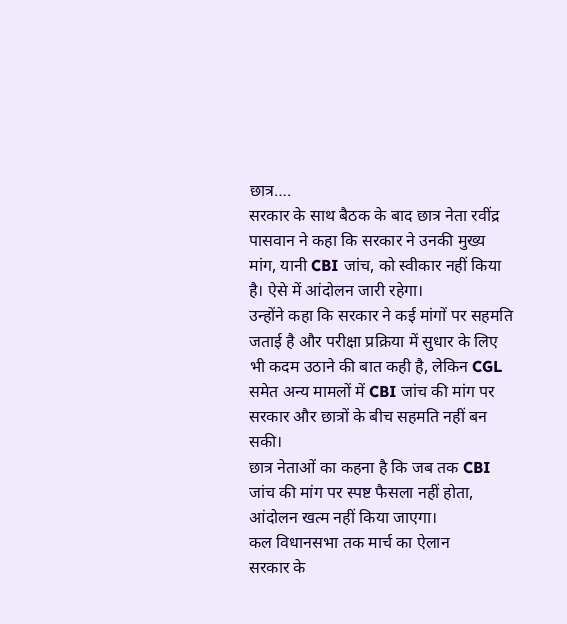छात्र….
सरकार के साथ बैठक के बाद छात्र नेता रवींद्र पासवान ने कहा कि सरकार ने उनकी मुख्य मांग, यानी CBI जांच, को स्वीकार नहीं किया है। ऐसे में आंदोलन जारी रहेगा।
उन्होंने कहा कि सरकार ने कई मांगों पर सहमति जताई है और परीक्षा प्रक्रिया में सुधार के लिए भी कदम उठाने की बात कही है, लेकिन CGL समेत अन्य मामलों में CBI जांच की मांग पर सरकार और छात्रों के बीच सहमति नहीं बन सकी।
छात्र नेताओं का कहना है कि जब तक CBI जांच की मांग पर स्पष्ट फैसला नहीं होता, आंदोलन खत्म नहीं किया जाएगा।
कल विधानसभा तक मार्च का ऐलान
सरकार के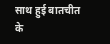साथ हुई बातचीत के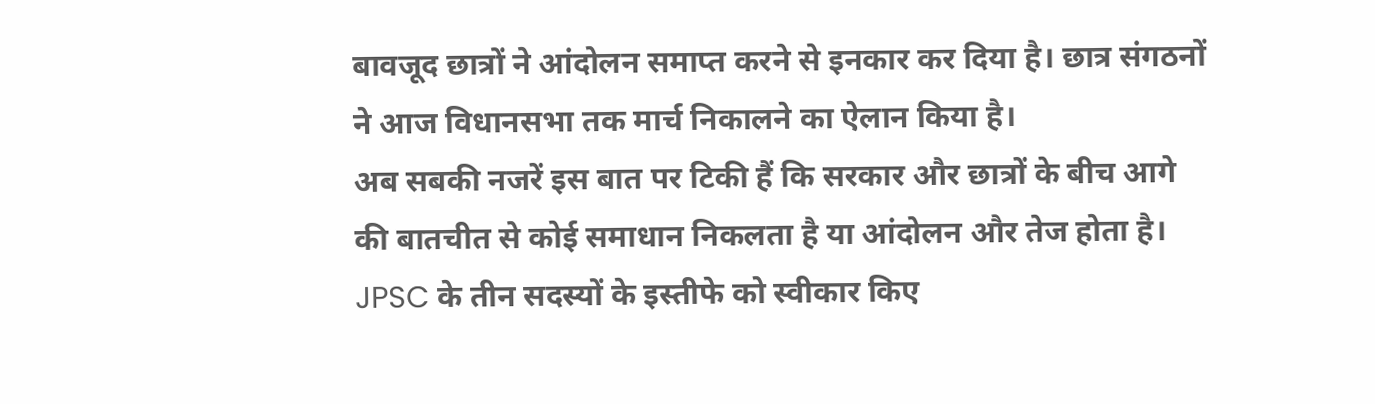बावजूद छात्रों ने आंदोलन समाप्त करने से इनकार कर दिया है। छात्र संगठनों ने आज विधानसभा तक मार्च निकालने का ऐलान किया है।
अब सबकी नजरें इस बात पर टिकी हैं कि सरकार और छात्रों के बीच आगे की बातचीत से कोई समाधान निकलता है या आंदोलन और तेज होता है। JPSC के तीन सदस्यों के इस्तीफे को स्वीकार किए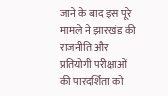जाने के बाद इस पूरे मामले ने झारखंड की राजनीति और प्रतियोगी परीक्षाओं की पारदर्शिता को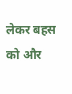लेकर बहस को और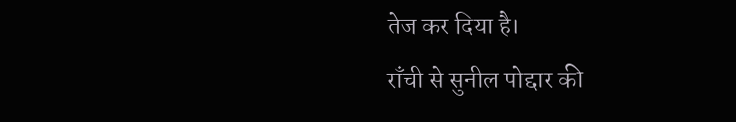तेज कर दिया है।
राँची से सुनील पोद्दार की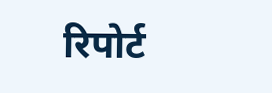रिपोर्ट